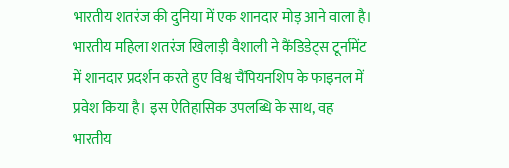भारतीय शतरंज की दुनिया में एक शानदार मोड़ आने वाला है। भारतीय महिला शतरंज खिलाड़ी वैशाली ने कैंडिडेट्स टूर्नामेंट में शानदार प्रदर्शन करते हुए विश्व चैंपियनशिप के फाइनल में प्रवेश किया है। इस ऐतिहासिक उपलब्धि के साथ, वह भारतीय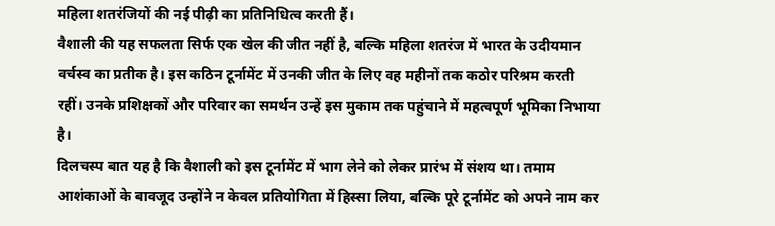महिला शतरंजियों की नई पीढ़ी का प्रतिनिधित्व करती हैं।
वैशाली की यह सफलता सिर्फ एक खेल की जीत नहीं है, बल्कि महिला शतरंज में भारत के उदीयमान वर्चस्व का प्रतीक है। इस कठिन टूर्नामेंट में उनकी जीत के लिए वह महीनों तक कठोर परिश्रम करती रहीं। उनके प्रशिक्षकों और परिवार का समर्थन उन्हें इस मुकाम तक पहुंचाने में महत्वपूर्ण भूमिका निभाया है।
दिलचस्प बात यह है कि वैशाली को इस टूर्नामेंट में भाग लेने को लेकर प्रारंभ में संशय था। तमाम आशंकाओं के बावजूद उन्होंने न केवल प्रतियोगिता में हिस्सा लिया, बल्कि पूरे टूर्नामेंट को अपने नाम कर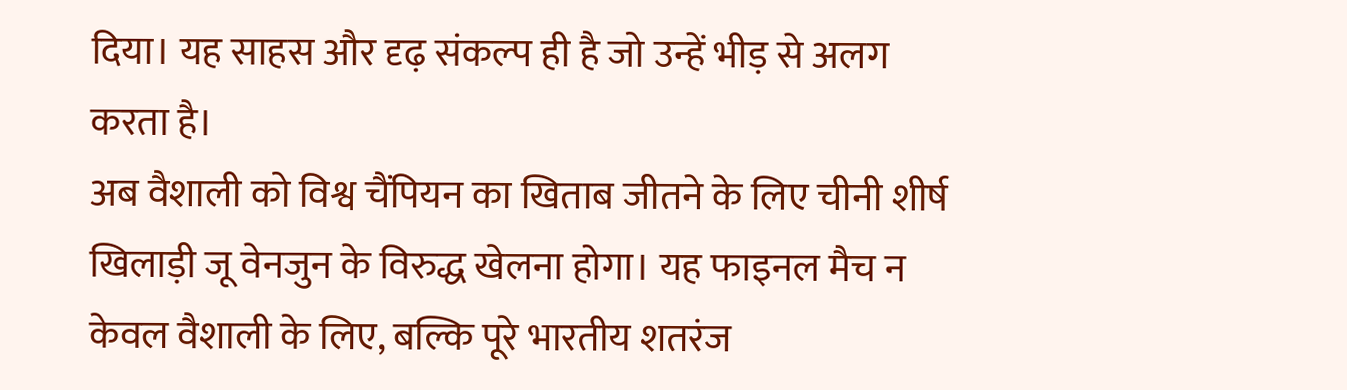दिया। यह साहस और दृढ़ संकल्प ही है जो उन्हें भीड़ से अलग करता है।
अब वैशाली को विश्व चैंपियन का खिताब जीतने के लिए चीनी शीर्ष खिलाड़ी जू वेनजुन के विरुद्ध खेलना होगा। यह फाइनल मैच न केवल वैशाली के लिए, बल्कि पूरे भारतीय शतरंज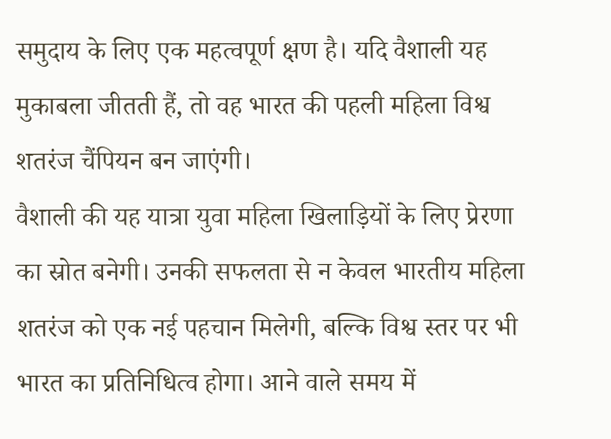समुदाय के लिए एक महत्वपूर्ण क्षण है। यदि वैशाली यह मुकाबला जीतती हैं, तो वह भारत की पहली महिला विश्व शतरंज चैंपियन बन जाएंगी।
वैशाली की यह यात्रा युवा महिला खिलाड़ियों के लिए प्रेरणा का स्रोत बनेगी। उनकी सफलता से न केवल भारतीय महिला शतरंज को एक नई पहचान मिलेगी, बल्कि विश्व स्तर पर भी भारत का प्रतिनिधित्व होगा। आने वाले समय में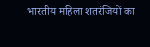भारतीय महिला शतरंजियों का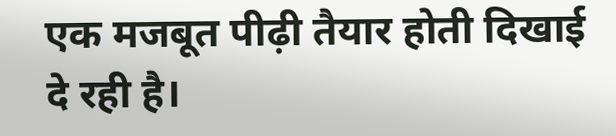एक मजबूत पीढ़ी तैयार होती दिखाई दे रही है।